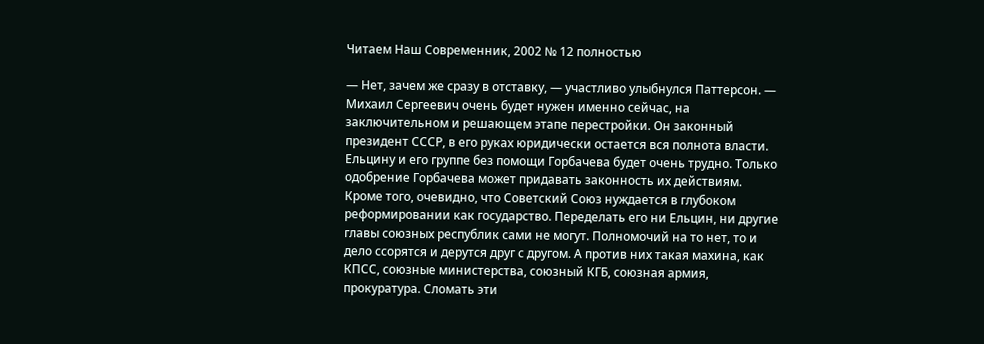Читаем Наш Современник, 2002 № 12 полностью

— Нет, зачем же сразу в отставку, — участливо улыбнулся Паттерсон. — Михаил Сергеевич очень будет нужен именно сейчас, на заключительном и решающем этапе перестройки. Он законный президент СССР, в его руках юридически остается вся полнота власти. Ельцину и его группе без помощи Горбачева будет очень трудно. Только одобрение Горбачева может придавать законность их действиям. Кроме того, очевидно, что Советский Союз нуждается в глубоком реформировании как государство. Переделать его ни Ельцин, ни другие главы союзных республик сами не могут. Полномочий на то нет, то и дело ссорятся и дерутся друг с другом. А против них такая махина, как КПСС, союзные министерства, союзный КГБ, союзная армия, прокуратура. Сломать эти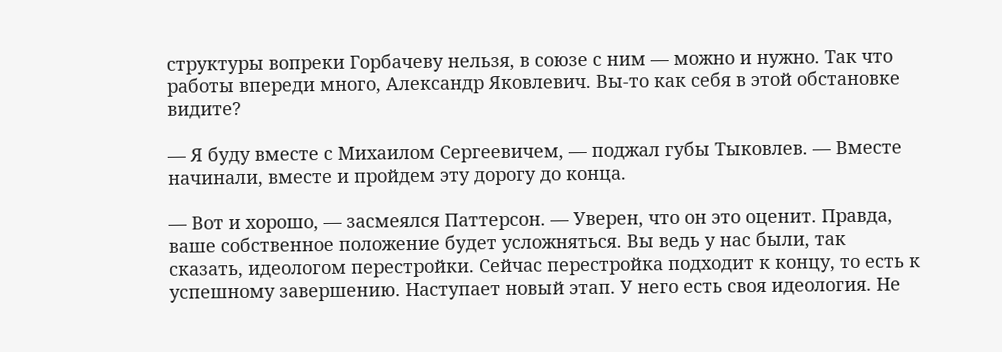структуры вопреки Горбачеву нельзя, в союзе с ним — можно и нужно. Так что работы впереди много, Александр Яковлевич. Вы-то как себя в этой обстановке видите?

— Я буду вместе с Михаилом Сергеевичем, — поджал губы Тыковлев. — Вместе начинали, вместе и пройдем эту дорогу до конца.

— Вот и хорошо, — засмеялся Паттерсон. — Уверен, что он это оценит. Правда, ваше собственное положение будет усложняться. Вы ведь у нас были, так сказать, идеологом перестройки. Сейчас перестройка подходит к концу, то есть к успешному завершению. Наступает новый этап. У него есть своя идеология. Не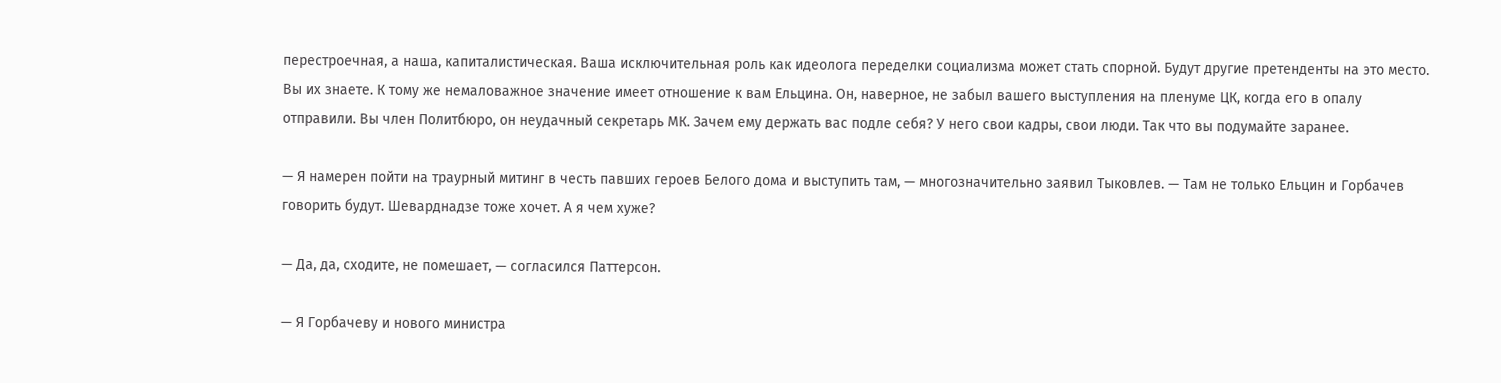перестроечная, а наша, капиталистическая. Ваша исключительная роль как идеолога переделки социализма может стать спорной. Будут другие претенденты на это место. Вы их знаете. К тому же немаловажное значение имеет отношение к вам Ельцина. Он, наверное, не забыл вашего выступления на пленуме ЦК, когда его в опалу отправили. Вы член Политбюро, он неудачный секретарь МК. Зачем ему держать вас подле себя? У него свои кадры, свои люди. Так что вы подумайте заранее.

— Я намерен пойти на траурный митинг в честь павших героев Белого дома и выступить там, — многозначительно заявил Тыковлев. — Там не только Ельцин и Горбачев говорить будут. Шеварднадзе тоже хочет. А я чем хуже?

— Да, да, сходите, не помешает, — согласился Паттерсон.

— Я Горбачеву и нового министра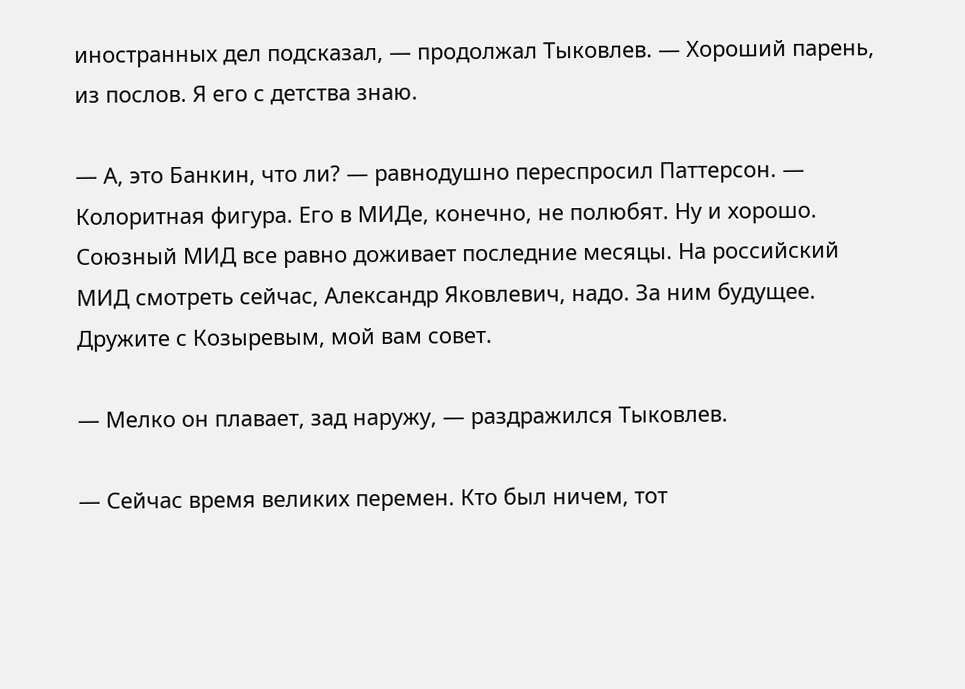иностранных дел подсказал, — продолжал Тыковлев. — Хороший парень, из послов. Я его с детства знаю.

— А, это Банкин, что ли? — равнодушно переспросил Паттерсон. — Колоритная фигура. Его в МИДе, конечно, не полюбят. Ну и хорошо. Союзный МИД все равно доживает последние месяцы. На российский МИД смотреть сейчас, Александр Яковлевич, надо. За ним будущее. Дружите с Козыревым, мой вам совет.

— Мелко он плавает, зад наружу, — раздражился Тыковлев.

— Сейчас время великих перемен. Кто был ничем, тот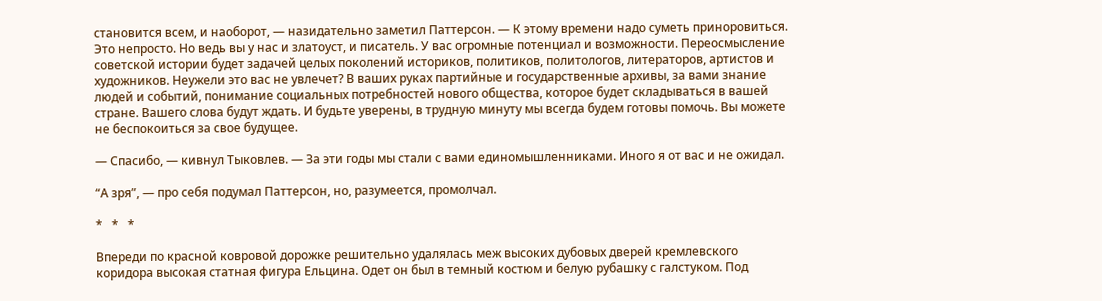становится всем, и наоборот, — назидательно заметил Паттерсон. — К этому времени надо суметь приноровиться. Это непросто. Но ведь вы у нас и златоуст, и писатель. У вас огромные потенциал и возможности. Переосмысление советской истории будет задачей целых поколений историков, политиков, политологов, литераторов, артистов и художников. Неужели это вас не увлечет? В ваших руках партийные и государственные архивы, за вами знание людей и событий, понимание социальных потребностей нового общества, которое будет складываться в вашей стране. Вашего слова будут ждать. И будьте уверены, в трудную минуту мы всегда будем готовы помочь. Вы можете не беспокоиться за свое будущее.

— Спасибо, — кивнул Тыковлев. — За эти годы мы стали с вами единомышленниками. Иного я от вас и не ожидал.

“А зря”, — про себя подумал Паттерсон, но, разумеется, промолчал.

*   *   *

Впереди по красной ковровой дорожке решительно удалялась меж высоких дубовых дверей кремлевского коридора высокая статная фигура Ельцина. Одет он был в темный костюм и белую рубашку с галстуком. Под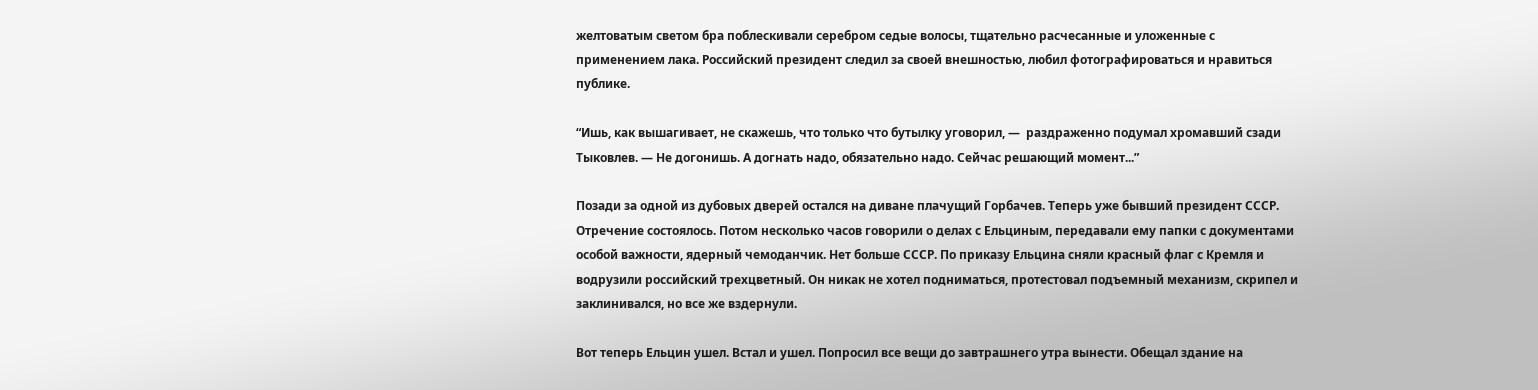желтоватым светом бра поблескивали серебром седые волосы, тщательно расчесанные и уложенные с применением лака. Российский президент следил за своей внешностью, любил фотографироваться и нравиться публике.

“Ишь, как вышагивает, не скажешь, что только что бутылку уговорил, —  раздраженно подумал хромавший сзади Тыковлев. — Не догонишь. А догнать надо, обязательно надо. Сейчас решающий момент...”

Позади за одной из дубовых дверей остался на диване плачущий Горбачев. Теперь уже бывший президент СССР. Отречение состоялось. Потом несколько часов говорили о делах с Ельциным, передавали ему папки с документами особой важности, ядерный чемоданчик. Нет больше СССР. По приказу Ельцина сняли красный флаг с Кремля и водрузили российский трехцветный. Он никак не хотел подниматься, протестовал подъемный механизм, скрипел и заклинивался, но все же вздернули.

Вот теперь Ельцин ушел. Встал и ушел. Попросил все вещи до завтрашнего утра вынести. Обещал здание на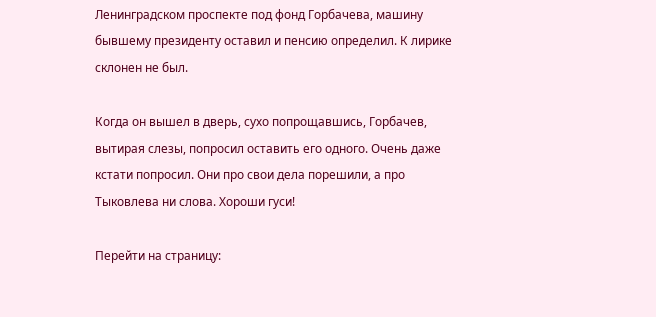Ленинградском проспекте под фонд Горбачева, машину бывшему президенту оставил и пенсию определил. К лирике склонен не был.

Когда он вышел в дверь, сухо попрощавшись, Горбачев, вытирая слезы, попросил оставить его одного. Очень даже кстати попросил. Они про свои дела порешили, а про Тыковлева ни слова. Хороши гуси!

Перейти на страницу: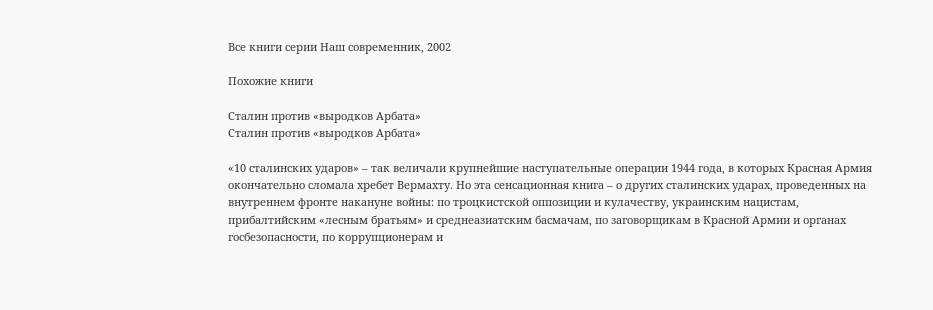Все книги серии Наш современник, 2002

Похожие книги

Сталин против «выродков Арбата»
Сталин против «выродков Арбата»

«10 сталинских ударов» – так величали крупнейшие наступательные операции 1944 года, в которых Красная Армия окончательно сломала хребет Вермахту. Но эта сенсационная книга – о других сталинских ударах, проведенных на внутреннем фронте накануне войны: по троцкистской оппозиции и кулачеству, украинским нацистам, прибалтийским «лесным братьям» и среднеазиатским басмачам, по заговорщикам в Красной Армии и органах госбезопасности, по коррупционерам и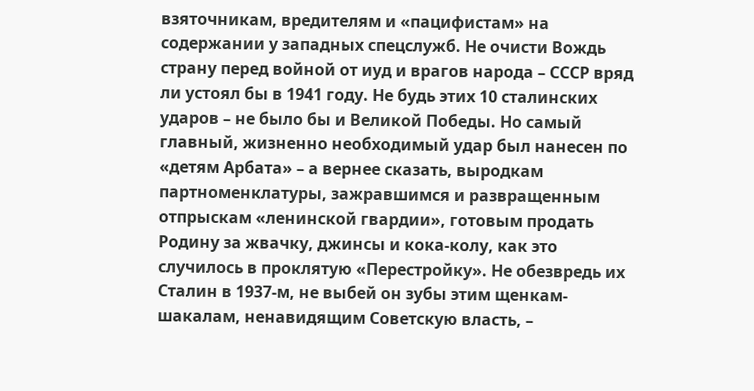взяточникам, вредителям и «пацифистам» на содержании у западных спецслужб. Не очисти Вождь страну перед войной от иуд и врагов народа – СССР вряд ли устоял бы в 1941 году. Не будь этих 10 сталинских ударов – не было бы и Великой Победы. Но самый главный, жизненно необходимый удар был нанесен по «детям Арбата» – а вернее сказать, выродкам партноменклатуры, зажравшимся и развращенным отпрыскам «ленинской гвардии», готовым продать Родину за жвачку, джинсы и кока-колу, как это случилось в проклятую «Перестройку». Не обезвредь их Сталин в 1937-м, не выбей он зубы этим щенкам-шакалам, ненавидящим Советскую власть, –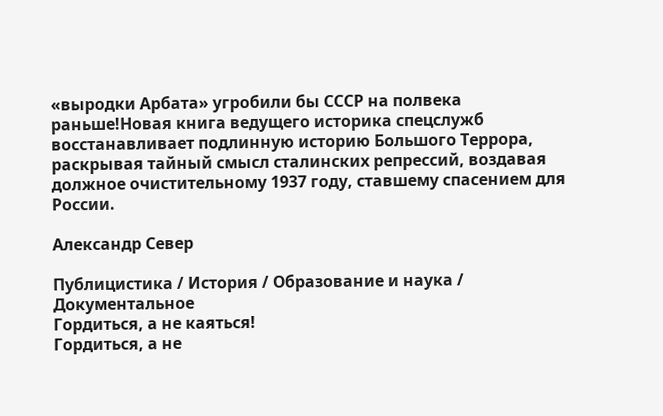«выродки Арбата» угробили бы СССР на полвека раньше!Новая книга ведущего историка спецслужб восстанавливает подлинную историю Большого Террора, раскрывая тайный смысл сталинских репрессий, воздавая должное очистительному 1937 году, ставшему спасением для России.

Александр Север

Публицистика / История / Образование и наука / Документальное
Гордиться, а не каяться!
Гордиться, а не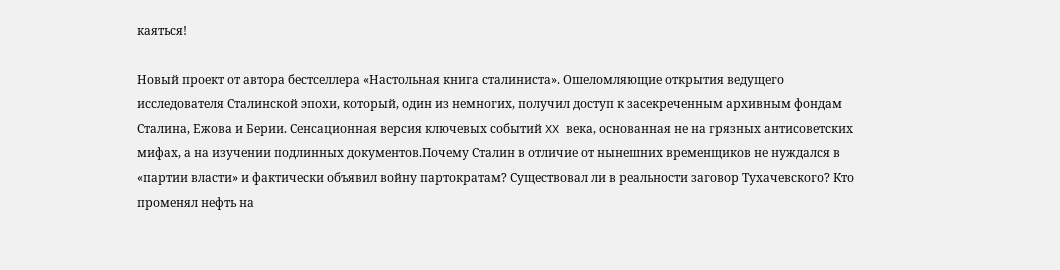каяться!

Новый проект от автора бестселлера «Настольная книга сталиниста». Ошеломляющие открытия ведущего исследователя Сталинской эпохи, который, один из немногих, получил доступ к засекреченным архивным фондам Сталина, Ежова и Берии. Сенсационная версия ключевых событий XX века, основанная не на грязных антисоветских мифах, а на изучении подлинных документов.Почему Сталин в отличие от нынешних временщиков не нуждался в «партии власти» и фактически объявил войну партократам? Существовал ли в реальности заговор Тухачевского? Кто променял нефть на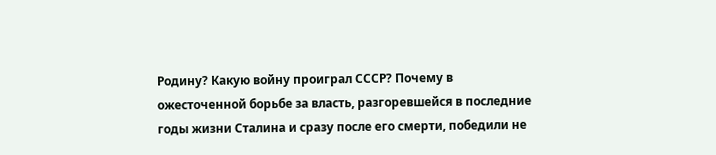Родину? Какую войну проиграл СССР? Почему в ожесточенной борьбе за власть, разгоревшейся в последние годы жизни Сталина и сразу после его смерти, победили не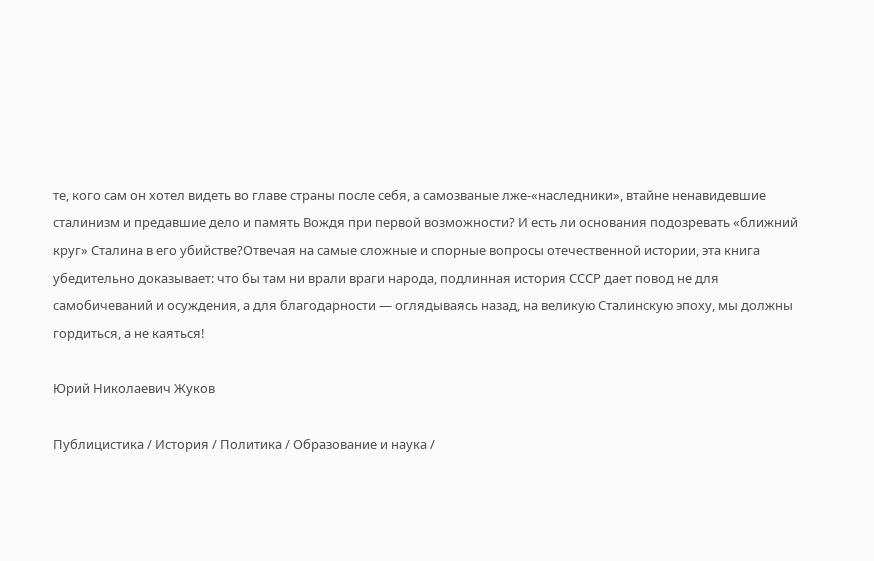те, кого сам он хотел видеть во главе страны после себя, а самозваные лже-«наследники», втайне ненавидевшие сталинизм и предавшие дело и память Вождя при первой возможности? И есть ли основания подозревать «ближний круг» Сталина в его убийстве?Отвечая на самые сложные и спорные вопросы отечественной истории, эта книга убедительно доказывает: что бы там ни врали враги народа, подлинная история СССР дает повод не для самобичеваний и осуждения, а для благодарности — оглядываясь назад, на великую Сталинскую эпоху, мы должны гордиться, а не каяться!

Юрий Николаевич Жуков

Публицистика / История / Политика / Образование и наука /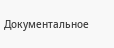Документальное